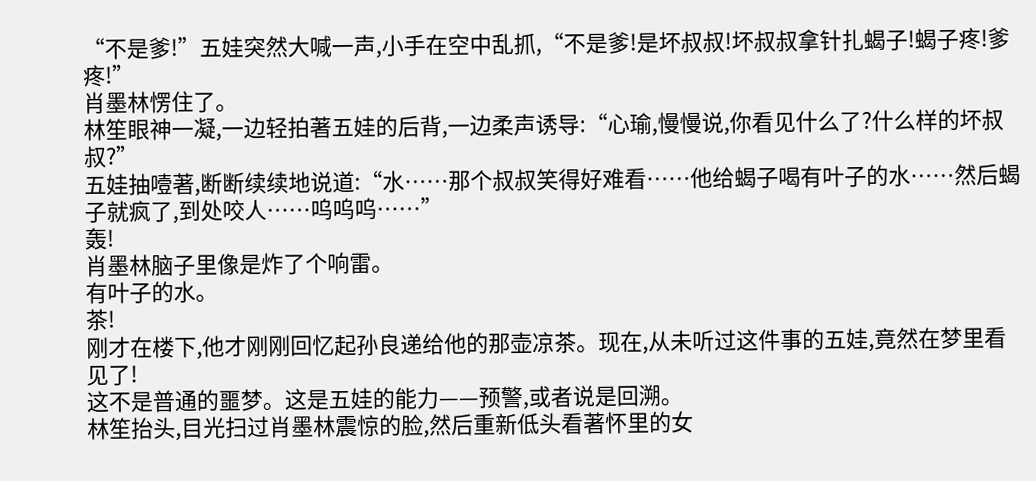“不是爹!”五娃突然大喊一声,小手在空中乱抓,“不是爹!是坏叔叔!坏叔叔拿针扎蝎子!蝎子疼!爹疼!”
肖墨林愣住了。
林笙眼神一凝,一边轻拍著五娃的后背,一边柔声诱导:“心瑜,慢慢说,你看见什么了?什么样的坏叔叔?”
五娃抽噎著,断断续续地说道:“水……那个叔叔笑得好难看……他给蝎子喝有叶子的水……然后蝎子就疯了,到处咬人……呜呜呜……”
轰!
肖墨林脑子里像是炸了个响雷。
有叶子的水。
茶!
刚才在楼下,他才刚刚回忆起孙良递给他的那壶凉茶。现在,从未听过这件事的五娃,竟然在梦里看见了!
这不是普通的噩梦。这是五娃的能力——预警,或者说是回溯。
林笙抬头,目光扫过肖墨林震惊的脸,然后重新低头看著怀里的女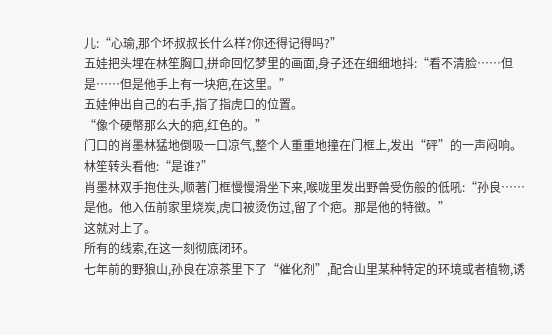儿:“心瑜,那个坏叔叔长什么样?你还得记得吗?”
五娃把头埋在林笙胸口,拼命回忆梦里的画面,身子还在细细地抖:“看不清脸……但是……但是他手上有一块疤,在这里。”
五娃伸出自己的右手,指了指虎口的位置。
“像个硬幣那么大的疤,红色的。”
门口的肖墨林猛地倒吸一口凉气,整个人重重地撞在门框上,发出“砰”的一声闷响。
林笙转头看他:“是谁?”
肖墨林双手抱住头,顺著门框慢慢滑坐下来,喉咙里发出野兽受伤般的低吼:“孙良……是他。他入伍前家里烧炭,虎口被烫伤过,留了个疤。那是他的特徵。”
这就对上了。
所有的线索,在这一刻彻底闭环。
七年前的野狼山,孙良在凉茶里下了“催化剂”,配合山里某种特定的环境或者植物,诱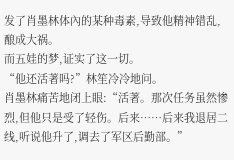发了肖墨林体內的某种毒素,导致他精神错乱,酿成大祸。
而五娃的梦,证实了这一切。
“他还活著吗?”林笙冷冷地问。
肖墨林痛苦地闭上眼:“活著。那次任务虽然惨烈,但他只是受了轻伤。后来……后来我退居二线,听说他升了,调去了军区后勤部。”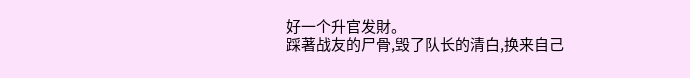好一个升官发財。
踩著战友的尸骨,毁了队长的清白,换来自己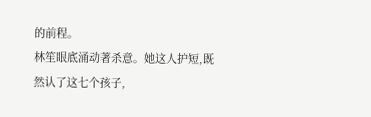的前程。
林笙眼底涌动著杀意。她这人护短,既然认了这七个孩子,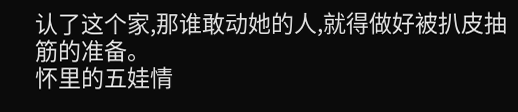认了这个家,那谁敢动她的人,就得做好被扒皮抽筋的准备。
怀里的五娃情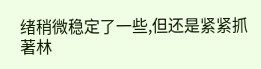绪稍微稳定了一些,但还是紧紧抓著林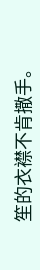笙的衣襟不肯撒手。